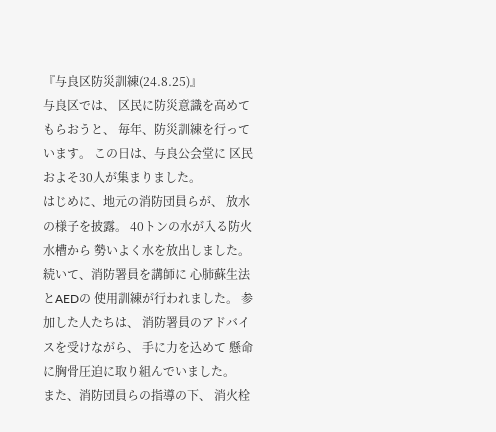『与良区防災訓練(24.8.25)』
与良区では、 区民に防災意識を高めてもらおうと、 毎年、防災訓練を行っています。 この日は、与良公会堂に 区民およそ30人が集まりました。
はじめに、地元の消防団員らが、 放水の様子を披露。 40トンの水が入る防火水槽から 勢いよく水を放出しました。
続いて、消防署員を講師に 心肺蘇生法とAEDの 使用訓練が行われました。 参加した人たちは、 消防署員のアドバイスを受けながら、 手に力を込めて 懸命に胸骨圧迫に取り組んでいました。
また、消防団員らの指導の下、 消火栓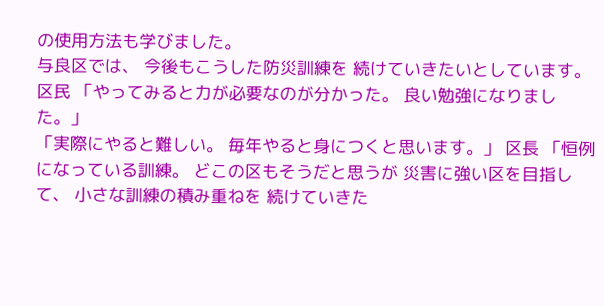の使用方法も学びました。
与良区では、 今後もこうした防災訓練を 続けていきたいとしています。
区民 「やってみると力が必要なのが分かった。 良い勉強になりました。」
「実際にやると難しい。 毎年やると身につくと思います。」 区長 「恒例になっている訓練。 どこの区もそうだと思うが 災害に強い区を目指して、 小さな訓練の積み重ねを 続けていきた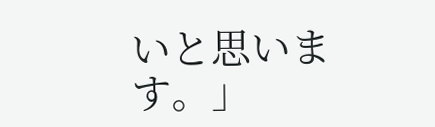いと思います。」